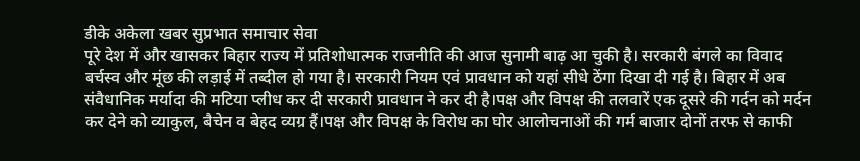डीके अकेला खबर सुप्रभात समाचार सेवा
पूरे देश में और खासकर बिहार राज्य में प्रतिशोधात्मक राजनीति की आज सुनामी बाढ़ आ चुकी है। सरकारी बंगले का विवाद बर्चस्व और मूंछ की लड़ाई में तब्दील हो गया है। सरकारी नियम एवं प्रावधान को यहां सीधे ठेंगा दिखा दी गई है। बिहार में अब संवैधानिक मर्यादा की मटिया प्लीध कर दी सरकारी प्रावधान ने कर दी है।पक्ष और विपक्ष की तलवारें एक दूसरे की गर्दन को मर्दन कर देने को व्याकुल, बैचेन व बेहद व्यग्र हैं।पक्ष और विपक्ष के विरोध का घोर आलोचनाओं की गर्म बाजार दोनों तरफ से काफी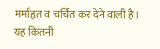मर्माहृत व चर्चित कर देने वाली है। यह कितनी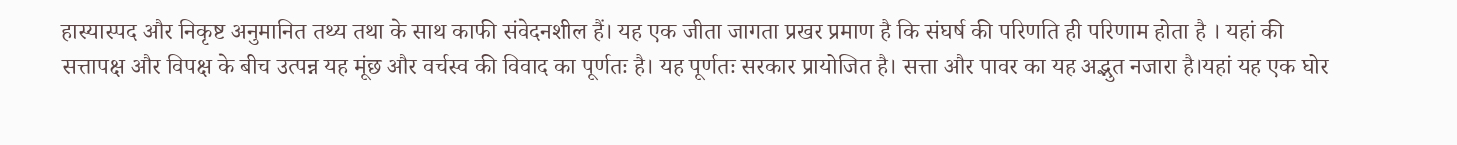हास्यास्पद और निकृष्ट अनुमानित तथ्य तथा के साथ काफी संवेदनशील हैं। यह एक जीता जागता प्रखर प्रमाण है कि संघर्ष की परिणति ही परिणाम होता है । यहां की
सत्तापक्ष और विपक्ष के बीच उत्पन्न यह मूंछ और वर्चस्व की विवाद का पूर्णतः है। यह पूर्णतः सरकार प्रायोजित है। सत्ता और पावर का यह अद्भुत नजारा है।यहां यह एक घोर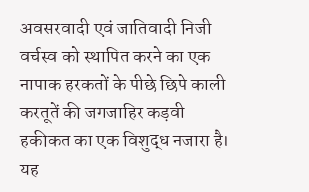अवसरवादी एवं जातिवादी निजी वर्चस्व को स्थापित करने का एक नापाक हरकतों के पीछे छिपे काली करतूतें की जगजाहिर कड़वी हकीकत का एक विशुद्ध नजारा है। यह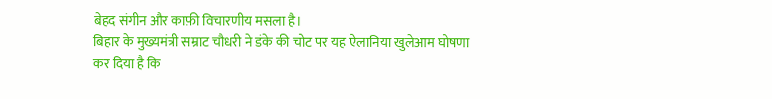बेहद संगीन और काफ़ी विचारणीय मसला है।
बिहार के मुख्यमंत्री सम्राट चौधरी ने डंके की चोट पर यह ऐलानिया खुलेआम घोषणा कर दिया है कि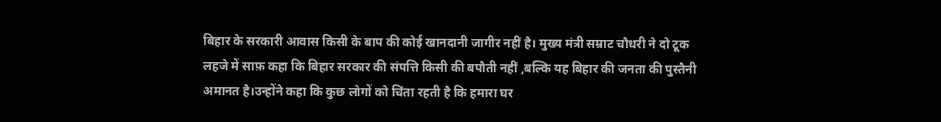बिहार के सरकारी आवास किसी के बाप की कोई खानदानी जागीर नहीं है। मुख्य मंत्री सम्राट चौधरी ने दो टूक लहजे में साफ़ कहा कि बिहार सरकार की संपत्ति किसी की बपौती नहीं ,बल्कि यह बिहार की जनता की पुस्तैनी अमानत है।उन्होंने कहा कि कुछ लोगों को चिंता रहती है कि हमारा घर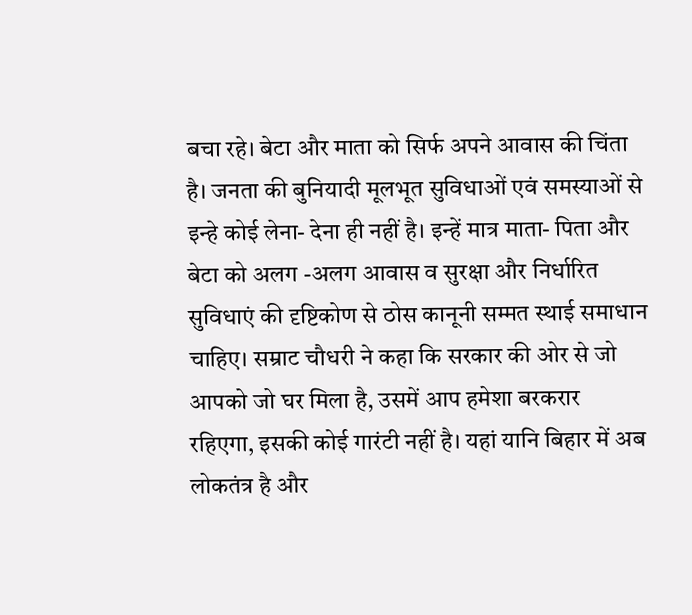बचा रहे। बेटा और माता को सिर्फ अपने आवास की चिंता है। जनता की बुनियादी मूलभूत सुविधाओं एवं समस्याओं से इन्हे कोई लेना- देना ही नहीं है। इन्हें मात्र माता- पिता और बेटा को अलग -अलग आवास व सुरक्षा और निर्धारित सुविधाएं की दृष्टिकोण से ठोस कानूनी सम्मत स्थाई समाधान चाहिए। सम्राट चौधरी ने कहा कि सरकार की ओर से जो आपको जो घर मिला है, उसमें आप हमेशा बरकरार रहिएगा, इसकी कोई गारंटी नहीं है। यहां यानि बिहार में अब लोकतंत्र है और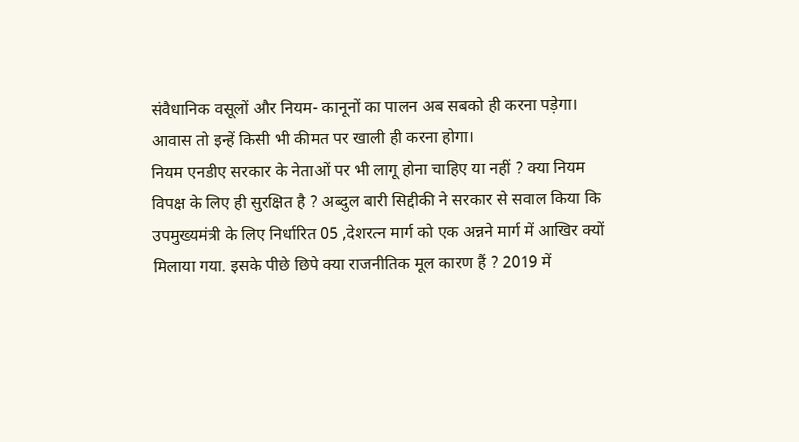संवैधानिक वसूलों और नियम- कानूनों का पालन अब सबको ही करना पड़ेगा। आवास तो इन्हें किसी भी कीमत पर खाली ही करना होगा।
नियम एनडीए सरकार के नेताओं पर भी लागू होना चाहिए या नहीं ? क्या नियम विपक्ष के लिए ही सुरक्षित है ? अब्दुल बारी सिद्दीकी ने सरकार से सवाल किया कि उपमुख्यमंत्री के लिए निर्धारित 05 ,देशरत्न मार्ग को एक अन्नने मार्ग में आखिर क्यों मिलाया गया. इसके पीछे छिपे क्या राजनीतिक मूल कारण हैं ? 2019 में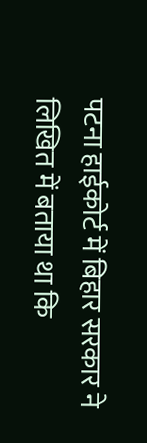पटना हाईकोर्ट में बिहार सरकार ने लिखित में बताया था कि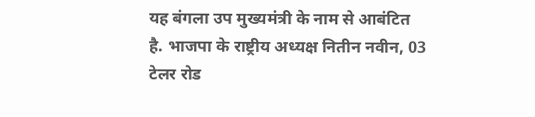यह बंगला उप मुख्यमंत्री के नाम से आबंटित है. भाजपा के राष्ट्रीय अध्यक्ष नितीन नवीन, 03 टेलर रोड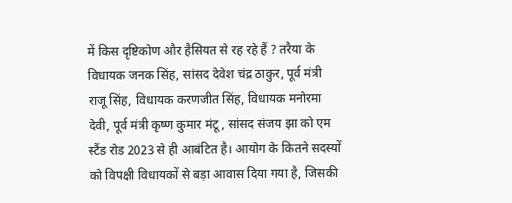में किस दृष्टिकोण और हैसियत से रह रहे हैं ? तरैया के विधायक जनक सिंह, सांसद देवेश चंद्र ठाकुर, पूर्व मंत्री राजू सिंह, विधायक करणजीत सिंह, विधायक मनोरमा देवी, पूर्व मंत्री कृष्ण कुमार मंटू, सांसद संजय झा को एम स्टैंड रोड 2023 से ही आबंटित है। आयोग के कितने सदस्यों को विपक्षी विधायकों से बड़ा आवास दिया गया है, जिसकी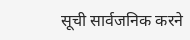सूची सार्वजनिक करने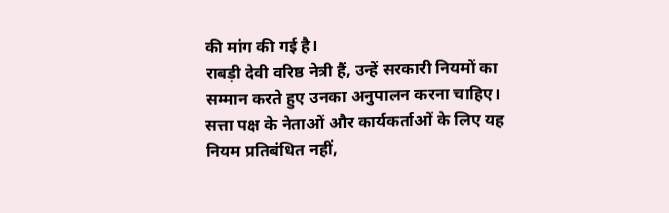की मांग की गई है।
राबड़ी देवी वरिष्ठ नेत्री हैं, उन्हें सरकारी नियमों का सम्मान करते हुए उनका अनुपालन करना चाहिए। सत्ता पक्ष के नेताओं और कार्यकर्ताओं के लिए यह नियम प्रतिबंधित नहीं,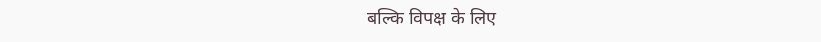बल्कि विपक्ष के लिए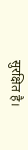सुरक्षित है।